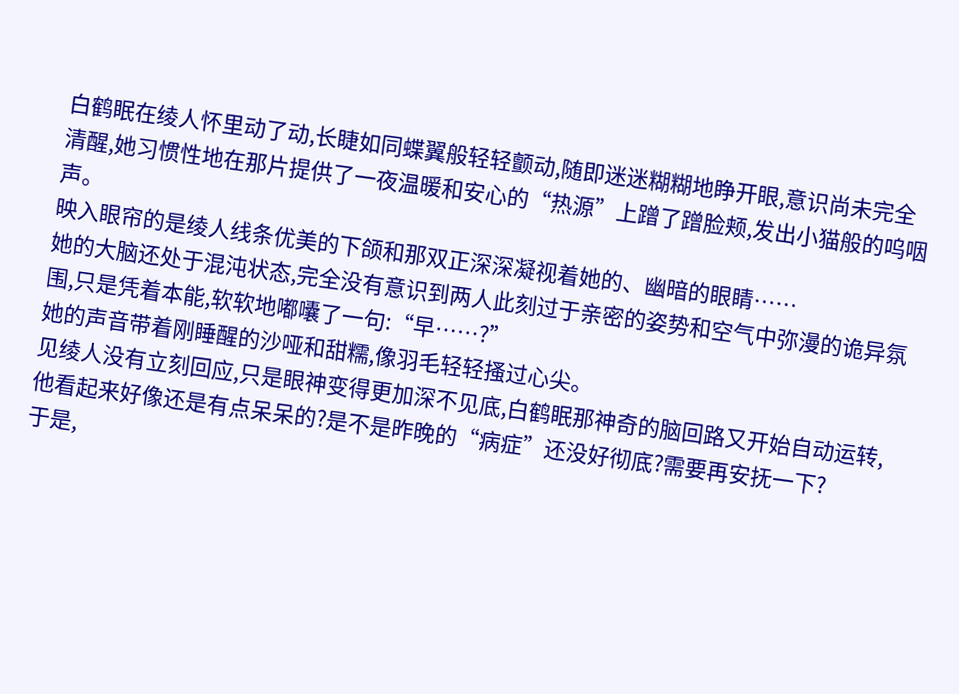白鹤眠在绫人怀里动了动,长睫如同蝶翼般轻轻颤动,随即迷迷糊糊地睁开眼,意识尚未完全清醒,她习惯性地在那片提供了一夜温暖和安心的“热源”上蹭了蹭脸颊,发出小猫般的呜咽声。
映入眼帘的是绫人线条优美的下颌和那双正深深凝视着她的、幽暗的眼睛……
她的大脑还处于混沌状态,完全没有意识到两人此刻过于亲密的姿势和空气中弥漫的诡异氛围,只是凭着本能,软软地嘟囔了一句:“早……?”
她的声音带着刚睡醒的沙哑和甜糯,像羽毛轻轻搔过心尖。
见绫人没有立刻回应,只是眼神变得更加深不见底,白鹤眠那神奇的脑回路又开始自动运转,他看起来好像还是有点呆呆的?是不是昨晚的“病症”还没好彻底?需要再安抚一下?
于是,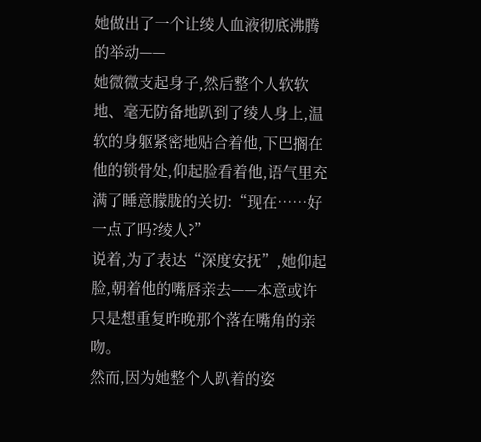她做出了一个让绫人血液彻底沸腾的举动——
她微微支起身子,然后整个人软软地、毫无防备地趴到了绫人身上,温软的身躯紧密地贴合着他,下巴搁在他的锁骨处,仰起脸看着他,语气里充满了睡意朦胧的关切:“现在……好一点了吗?绫人?”
说着,为了表达“深度安抚”,她仰起脸,朝着他的嘴唇亲去——本意或许只是想重复昨晚那个落在嘴角的亲吻。
然而,因为她整个人趴着的姿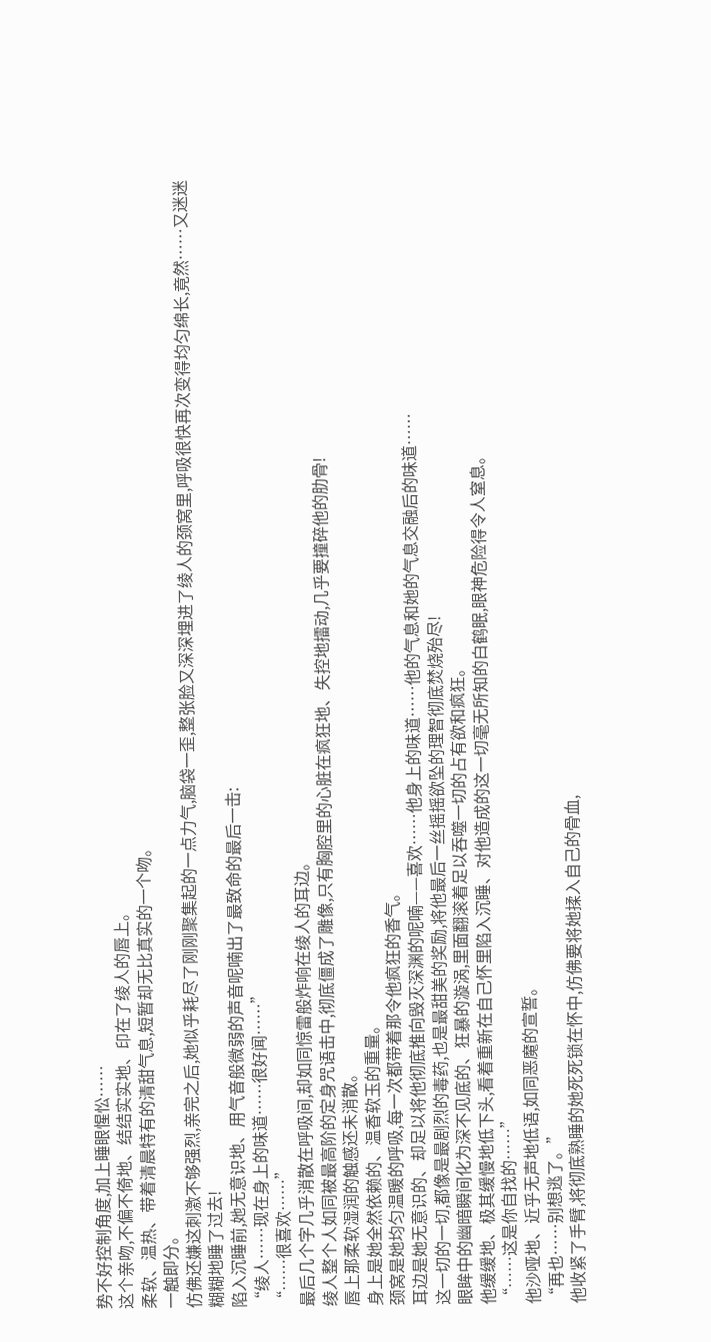势不好控制角度,加上睡眼惺忪……
这个亲吻,不偏不倚地、结结实实地、印在了绫人的唇上。
柔软、温热、带着清晨特有的清甜气息,短暂却无比真实的一个吻。
一触即分。
仿佛还嫌这刺激不够强烈,亲完之后,她似乎耗尽了刚刚聚集起的一点力气,脑袋一歪,整张脸又深深埋进了绫人的颈窝里,呼吸很快再次变得均匀绵长,竟然……又迷迷糊糊地睡了过去!
陷入沉睡前,她无意识地、用气音般微弱的声音呢喃出了最致命的最后一击:
“绫人……现在身上的味道……很好闻……”
“……很喜欢……”
最后几个字几乎消散在呼吸间,却如同惊雷般炸响在绫人的耳边。
绫人整个人如同被最高阶的定身咒语击中,彻底僵成了雕像,只有胸腔里的心脏在疯狂地、失控地擂动,几乎要撞碎他的肋骨!
唇上那柔软湿润的触感还未消散。
身上是她全然依赖的、温香软玉的重量。
颈窝是她均匀温暖的呼吸,每一次都带着那令他疯狂的香气。
耳边是她无意识的、却足以将他彻底推向毁灭深渊的呢喃——喜欢……他身上的味道……他的气息和她的气息交融后的味道……
这一切的一切,都像是最剧烈的毒药,也是最甜美的奖励,将他最后一丝摇摇欲坠的理智彻底焚烧殆尽!
眼眸中的幽暗瞬间化为深不见底的、狂暴的漩涡,里面翻滚着足以吞噬一切的占有欲和疯狂。
他缓缓地、极其缓慢地低下头,看着重新在自己怀里陷入沉睡、对他造成的这一切毫无所知的白鹤眠,眼神危险得令人窒息。
“……这是你自找的……”
他沙哑地、近乎无声地低语,如同恶魔的宣誓。
“再也……别想逃了。”
他收紧了手臂,将彻底熟睡的她死死锁在怀中,仿佛要将她揉入自己的骨血,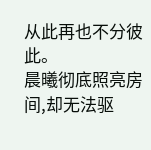从此再也不分彼此。
晨曦彻底照亮房间,却无法驱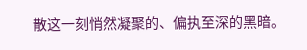散这一刻悄然凝聚的、偏执至深的黑暗。